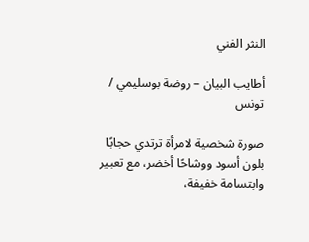النثر الفني

أطايب البيان – روضة بوسليمي / تونس

صورة شخصية لامرأة ترتدي حجابًا بلون أسود ووشاحًا أخضر، مع تعبير وابتسامة خفيفة،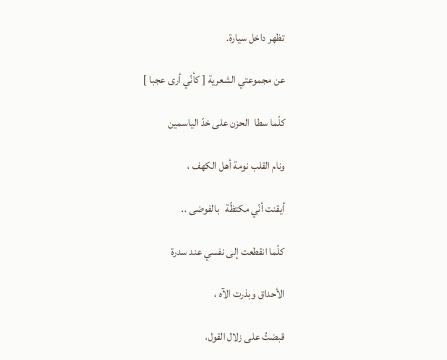تظهر داخل سيارة.

عن مجموعتي الشعرية [ كأنّي أرى عجبا ]

كلّما سطا  الحزن على خدّ الياسمين

ونام القلب نومة أهل الكهف ،

أيقنت أنّي مكتظّة   بالفوضى ..

كلّما انقطعت إلى نفسي عند سدرة

الأحداق وبذرت الآه ،

قبضتُ على زلال القول،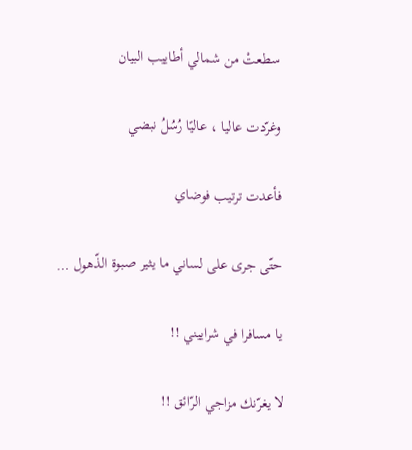سطعتْ من شمالي أطاييب البيان

وغرّدت عاليا ، عاليًا رُسُلُ نبضي

فأعدت ترتيب فوضاي

حتّى جرى على لساني ما يثير صبوة الذّهول …

يا مسافرا في شراييني !!

لا يغرّنك مزاجي الرّائق !!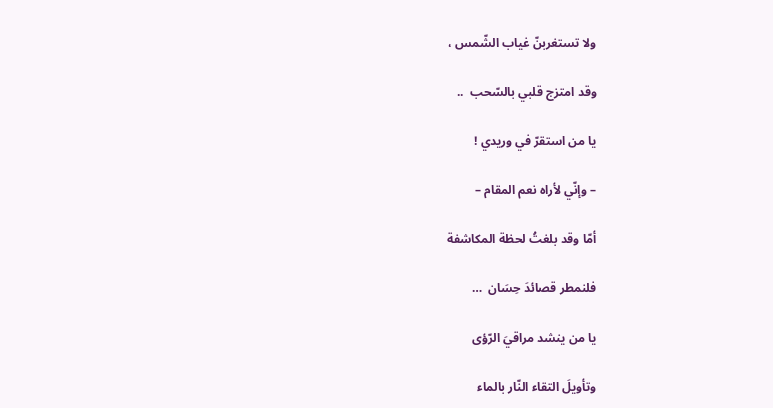ولا تستغربنّ غياب الشّمس ،

وقد امتزج قلبي بالسّحب  ..

يا من استقرّ في وريدي !

– وإنّي لأراه نعم المقام –

أمّا وقد بلغتُ لحظة المكاشفة

فلنمطر قصائدَ حِسَان  …

يا من ينشد مراقيَ الرّؤى

وتأويلَ التقاء النّار بالماء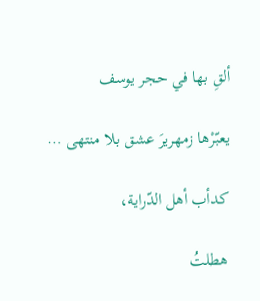ألقِ بها في حجر يوسف

يعبّرْها زمهريرَ عشق بلا منتهى …

كدأب أهل الدّراية،

هطلتُ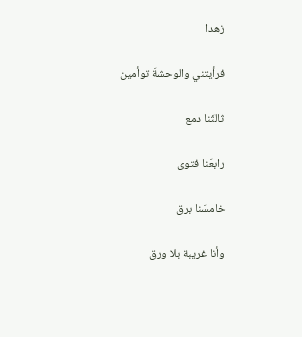زهدا

فرأيتني والوحشةَ توأمين

ثالثَنا دمع

رابعَنا فتوى

خامسَنا برق

وأنا غريبة بلا ورق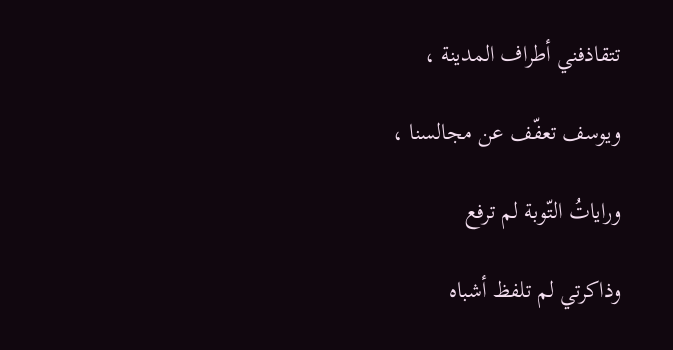تتقاذفني أطراف المدينة ،

ويوسف تعفّف عن مجالسنا ،

وراياتُ التّوبة لم ترفع

وذاكرتي لم تلفظ أشباه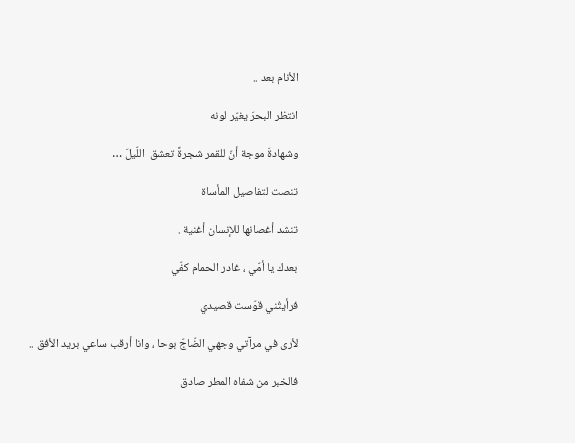الأنام بعد ..

انتظر البحرَ يغيّر لونه

وشهادةَ موجة أنّ للقمر شجرةً تعشق  اللّيلَ …

تنصت لتفاصيل المأساة

تنشد أغصانها للإنسان أغنية .

بعدك يا أمّي ، غادر الحمام كفّي

فرأيتُني قوّست قصيدي

لأرى في مرآتي وجهي الضّاجّ بوحا ، وانا أرقب ساعي بريد الأفق ..

فالخبر من شفاه المطر صادق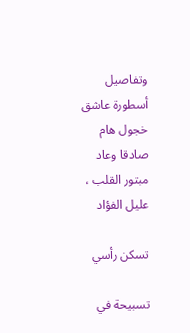وتفاصيل أسطورة عاشق خجول هام صادقا وعاد مبتور القلب ، عليل الفؤاد

تسكن رأسي

تسبيحة في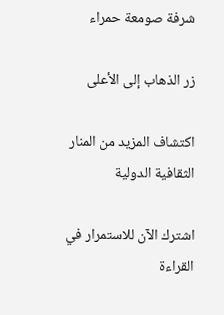شرفة صومعة حمراء

زر الذهاب إلى الأعلى

اكتشاف المزيد من المنار الثقافية الدولية

اشترك الآن للاستمرار في القراءة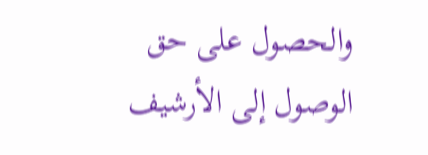والحصول على حق الوصول إلى الأرشيف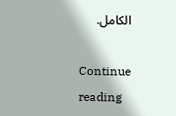الكامل.

Continue reading